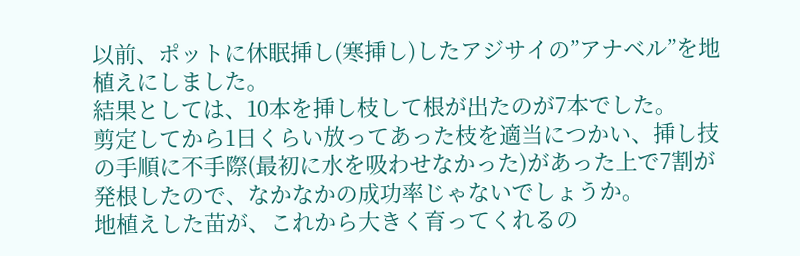以前、ポットに休眠挿し(寒挿し)したアジサイの”アナベル”を地植えにしました。
結果としては、10本を挿し枝して根が出たのが7本でした。
剪定してから1日くらい放ってあった枝を適当につかい、挿し技の手順に不手際(最初に水を吸わせなかった)があった上で7割が発根したので、なかなかの成功率じゃないでしょうか。
地植えした苗が、これから大きく育ってくれるの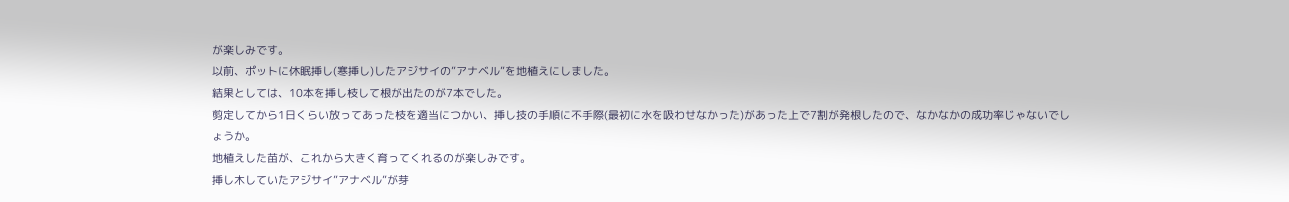が楽しみです。
以前、ポットに休眠挿し(寒挿し)したアジサイの”アナベル”を地植えにしました。
結果としては、10本を挿し枝して根が出たのが7本でした。
剪定してから1日くらい放ってあった枝を適当につかい、挿し技の手順に不手際(最初に水を吸わせなかった)があった上で7割が発根したので、なかなかの成功率じゃないでしょうか。
地植えした苗が、これから大きく育ってくれるのが楽しみです。
挿し木していたアジサイ”アナベル”が芽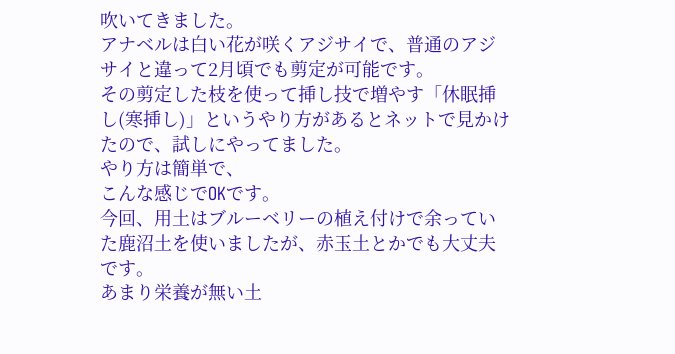吹いてきました。
アナベルは白い花が咲くアジサイで、普通のアジサイと違って2月頃でも剪定が可能です。
その剪定した枝を使って挿し技で増やす「休眠挿し(寒挿し)」というやり方があるとネットで見かけたので、試しにやってました。
やり方は簡単で、
こんな感じでOKです。
今回、用土はブルーベリーの植え付けで余っていた鹿沼土を使いましたが、赤玉土とかでも大丈夫です。
あまり栄養が無い土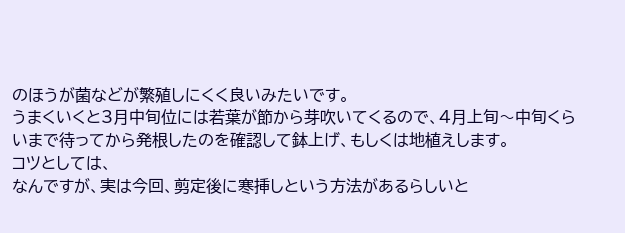のほうが菌などが繁殖しにくく良いみたいです。
うまくいくと3月中旬位には若葉が節から芽吹いてくるので、4月上旬〜中旬くらいまで待ってから発根したのを確認して鉢上げ、もしくは地植えします。
コツとしては、
なんですが、実は今回、剪定後に寒挿しという方法があるらしいと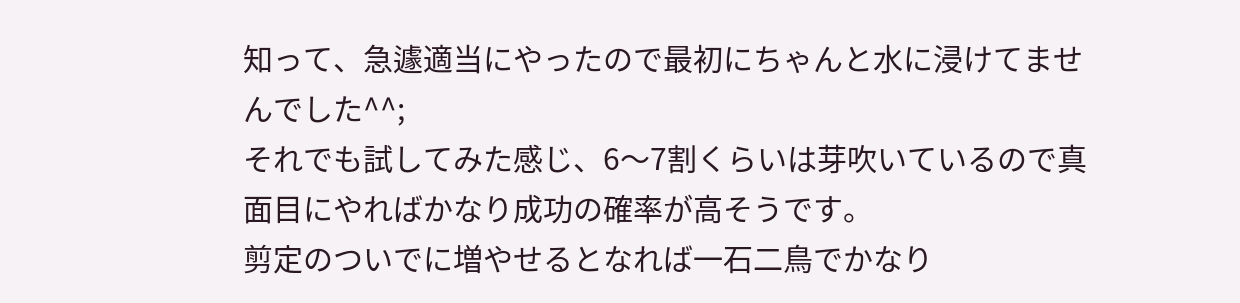知って、急遽適当にやったので最初にちゃんと水に浸けてませんでした^^;
それでも試してみた感じ、6〜7割くらいは芽吹いているので真面目にやればかなり成功の確率が高そうです。
剪定のついでに増やせるとなれば一石二鳥でかなり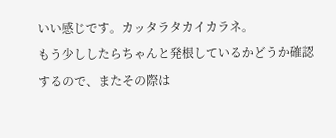いい感じです。カッタラタカイカラネ。
もう少ししたらちゃんと発根しているかどうか確認するので、またその際は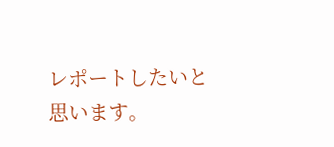レポートしたいと思います。